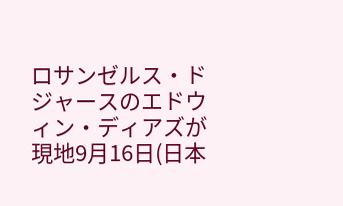ロサンゼルス・ドジャースのエドウィン・ディアズが現地9月16日(日本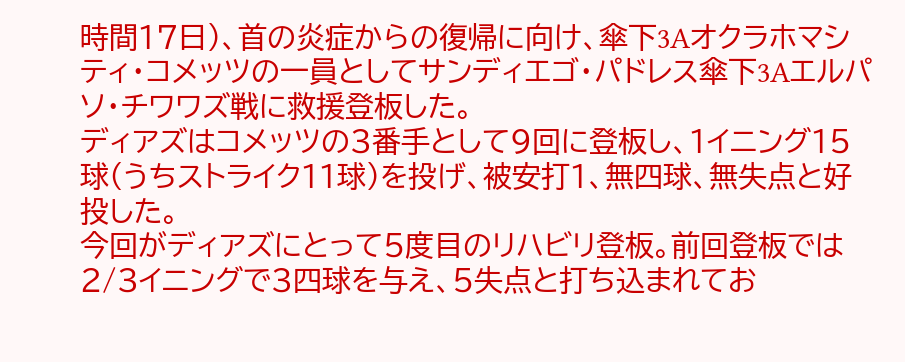時間17日)、首の炎症からの復帰に向け、傘下3Aオクラホマシティ・コメッツの一員としてサンディエゴ・パドレス傘下3Aエルパソ・チワワズ戦に救援登板した。
ディアズはコメッツの3番手として9回に登板し、1イニング15球(うちストライク11球)を投げ、被安打1、無四球、無失点と好投した。
今回がディアズにとって5度目のリハビリ登板。前回登板では2/3イニングで3四球を与え、5失点と打ち込まれてお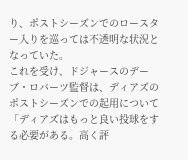り、ポストシーズンでのロースター入りを巡っては不透明な状況となっていた。
これを受け、ドジャースのデーブ・ロバーツ監督は、ディアズのポストシーズンでの起用について「ディアズはもっと良い投球をする必要がある。高く評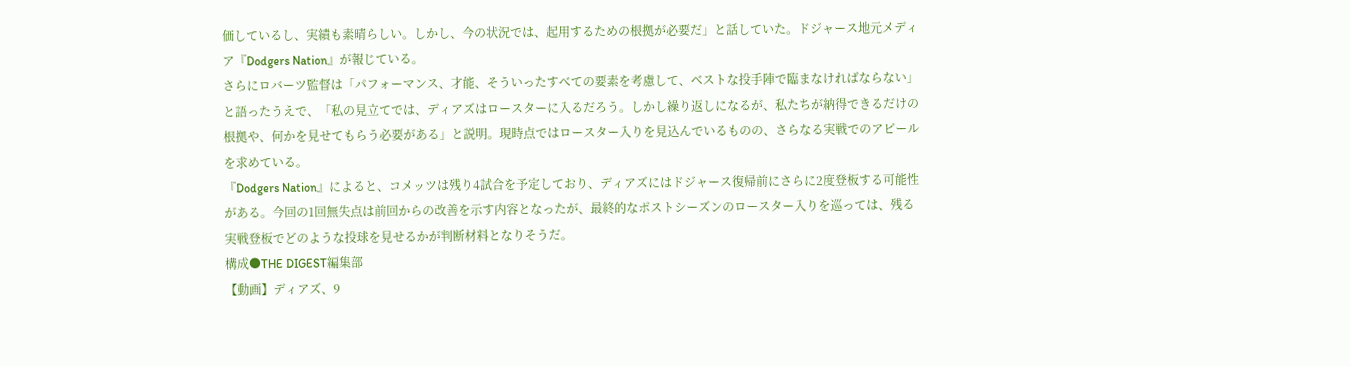価しているし、実績も素晴らしい。しかし、今の状況では、起用するための根拠が必要だ」と話していた。ドジャース地元メディア『Dodgers Nation』が報じている。
さらにロバーツ監督は「パフォーマンス、才能、そういったすべての要素を考慮して、ベストな投手陣で臨まなければならない」と語ったうえで、「私の見立てでは、ディアズはロースターに入るだろう。しかし繰り返しになるが、私たちが納得できるだけの根拠や、何かを見せてもらう必要がある」と説明。現時点ではロースター入りを見込んでいるものの、さらなる実戦でのアピールを求めている。
『Dodgers Nation』によると、コメッツは残り4試合を予定しており、ディアズにはドジャース復帰前にさらに2度登板する可能性がある。今回の1回無失点は前回からの改善を示す内容となったが、最終的なポストシーズンのロースター入りを巡っては、残る実戦登板でどのような投球を見せるかが判断材料となりそうだ。
構成●THE DIGEST編集部
【動画】ディアズ、9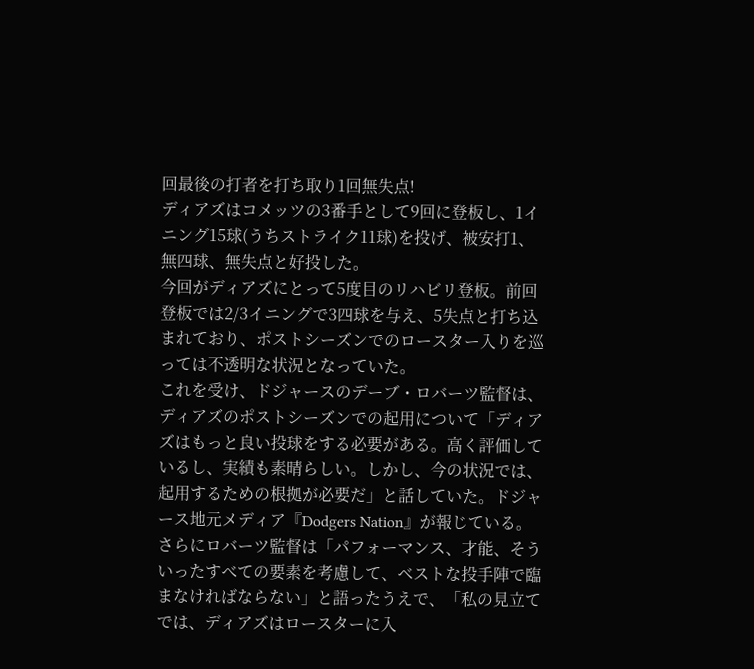回最後の打者を打ち取り1回無失点!
ディアズはコメッツの3番手として9回に登板し、1イニング15球(うちストライク11球)を投げ、被安打1、無四球、無失点と好投した。
今回がディアズにとって5度目のリハビリ登板。前回登板では2/3イニングで3四球を与え、5失点と打ち込まれており、ポストシーズンでのロースター入りを巡っては不透明な状況となっていた。
これを受け、ドジャースのデーブ・ロバーツ監督は、ディアズのポストシーズンでの起用について「ディアズはもっと良い投球をする必要がある。高く評価しているし、実績も素晴らしい。しかし、今の状況では、起用するための根拠が必要だ」と話していた。ドジャース地元メディア『Dodgers Nation』が報じている。
さらにロバーツ監督は「パフォーマンス、才能、そういったすべての要素を考慮して、ベストな投手陣で臨まなければならない」と語ったうえで、「私の見立てでは、ディアズはロースターに入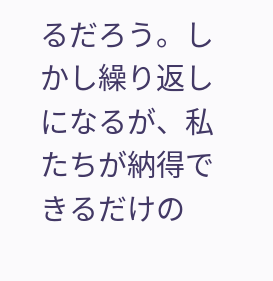るだろう。しかし繰り返しになるが、私たちが納得できるだけの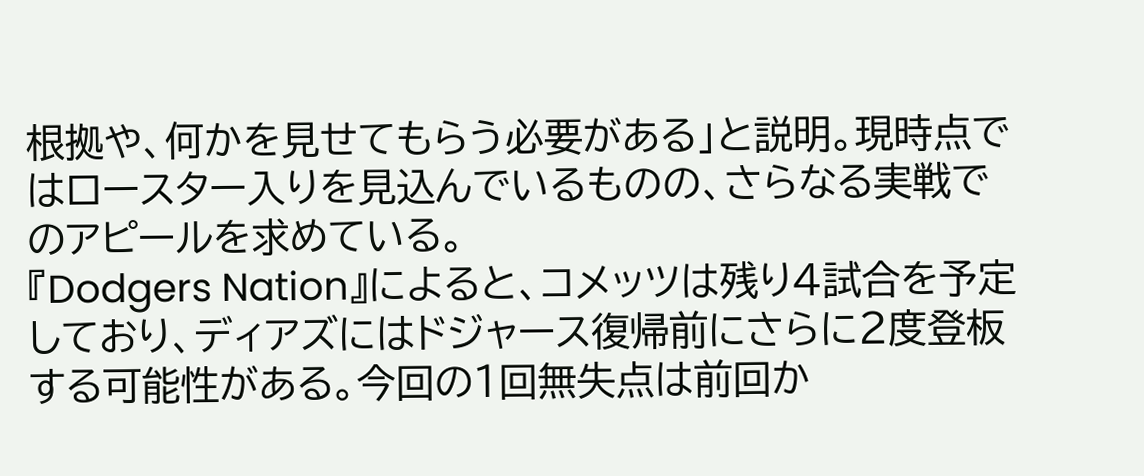根拠や、何かを見せてもらう必要がある」と説明。現時点ではロースター入りを見込んでいるものの、さらなる実戦でのアピールを求めている。
『Dodgers Nation』によると、コメッツは残り4試合を予定しており、ディアズにはドジャース復帰前にさらに2度登板する可能性がある。今回の1回無失点は前回か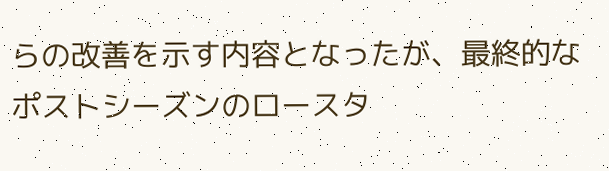らの改善を示す内容となったが、最終的なポストシーズンのロースタ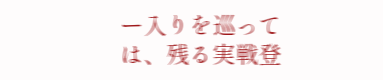ー入りを巡っては、残る実戦登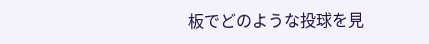板でどのような投球を見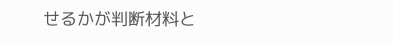せるかが判断材料と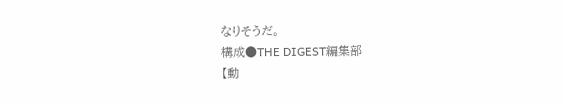なりそうだ。
構成●THE DIGEST編集部
【動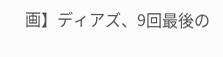画】ディアズ、9回最後の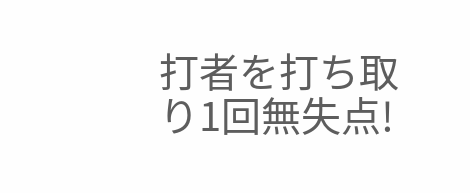打者を打ち取り1回無失点!